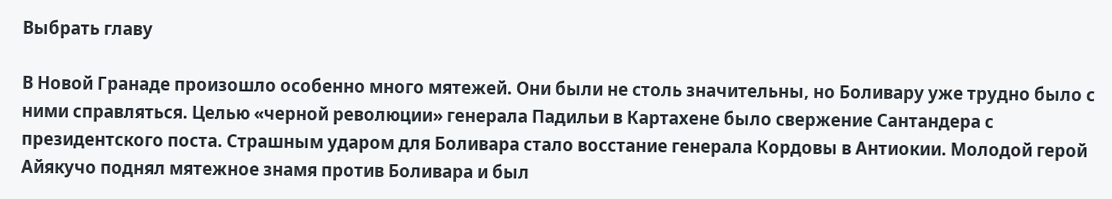Выбрать главу

В Новой Гранаде произошло особенно много мятежей. Они были не столь значительны, но Боливару уже трудно было с ними справляться. Целью «черной революции» генерала Падильи в Картахене было свержение Сантандера с президентского поста. Страшным ударом для Боливара стало восстание генерала Кордовы в Антиокии. Молодой герой Айякучо поднял мятежное знамя против Боливара и был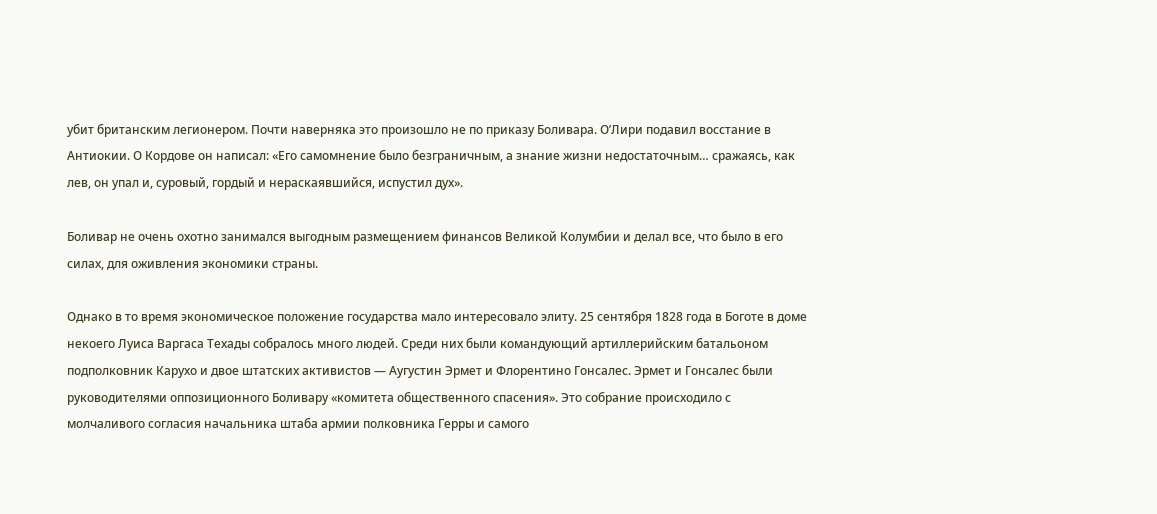убит британским легионером. Почти наверняка это произошло не по приказу Боливара. О’Лири подавил восстание в Антиокии. О Кордове он написал: «Его самомнение было безграничным, а знание жизни недостаточным… сражаясь, как лев, он упал и, суровый, гордый и нераскаявшийся, испустил дух».

Боливар не очень охотно занимался выгодным размещением финансов Великой Колумбии и делал все, что было в его силах, для оживления экономики страны.

Однако в то время экономическое положение государства мало интересовало элиту. 25 сентября 1828 года в Боготе в доме некоего Луиса Варгаса Техады собралось много людей. Среди них были командующий артиллерийским батальоном подполковник Карухо и двое штатских активистов — Аугустин Эрмет и Флорентино Гонсалес. Эрмет и Гонсалес были руководителями оппозиционного Боливару «комитета общественного спасения». Это собрание происходило с молчаливого согласия начальника штаба армии полковника Герры и самого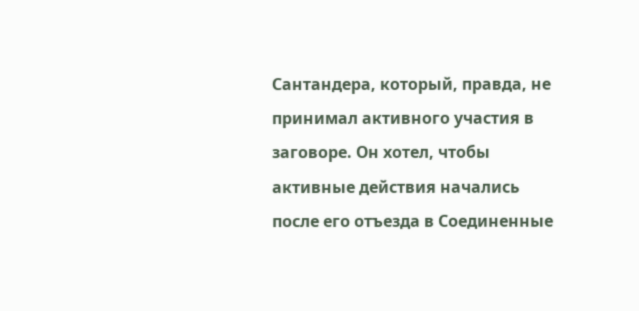Сантандера, который, правда, не принимал активного участия в заговоре. Он хотел, чтобы активные действия начались после его отъезда в Соединенные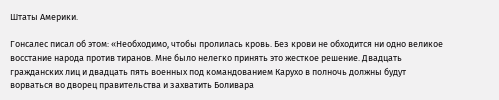Штаты Америки.

Гонсалес писал об этом: «Необходимо, чтобы пролилась кровь. Без крови не обходится ни одно великое восстание народа против тиранов. Мне было нелегко принять это жесткое решение. Двадцать гражданских лиц и двадцать пять военных под командованием Карухо в полночь должны будут ворваться во дворец правительства и захватить Боливара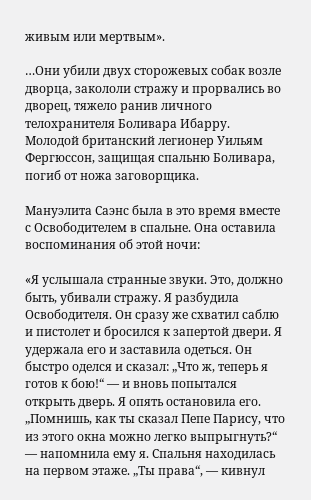живым или мертвым».

…Они убили двух сторожевых собак возле дворца, закололи стражу и прорвались во дворец, тяжело ранив личного телохранителя Боливара Ибарру. Молодой британский легионер Уильям Фергюссон, защищая спальню Боливара, погиб от ножа заговорщика.

Мануэлита Саэнс была в это время вместе с Освободителем в спальне. Она оставила воспоминания об этой ночи:

«Я услышала странные звуки. Это, должно быть, убивали стражу. Я разбудила Освободителя. Он сразу же схватил саблю и пистолет и бросился к запертой двери. Я удержала его и заставила одеться. Он быстро оделся и сказал: „Что ж, теперь я готов к бою!“ — и вновь попытался открыть дверь. Я опять остановила его. „Помнишь, как ты сказал Пепе Парису, что из этого окна можно легко выпрыгнуть?“ — напомнила ему я. Спальня находилась на первом этаже. „Ты права“, — кивнул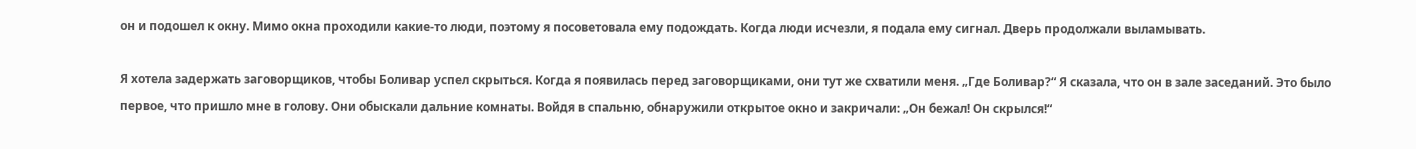он и подошел к окну. Мимо окна проходили какие-то люди, поэтому я посоветовала ему подождать. Когда люди исчезли, я подала ему сигнал. Дверь продолжали выламывать.

Я хотела задержать заговорщиков, чтобы Боливар успел скрыться. Когда я появилась перед заговорщиками, они тут же схватили меня. „Где Боливар?“ Я сказала, что он в зале заседаний. Это было первое, что пришло мне в голову. Они обыскали дальние комнаты. Войдя в спальню, обнаружили открытое окно и закричали: „Он бежал! Он скрылся!“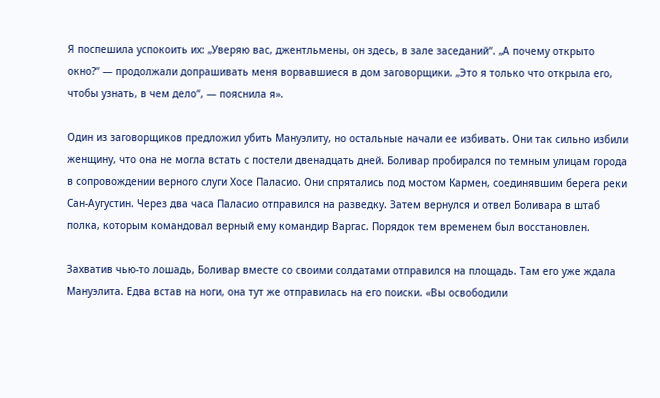Я поспешила успокоить их: „Уверяю вас, джентльмены, он здесь, в зале заседаний“. „А почему открыто окно?“ — продолжали допрашивать меня ворвавшиеся в дом заговорщики. „Это я только что открыла его, чтобы узнать, в чем дело“, — пояснила я».

Один из заговорщиков предложил убить Мануэлиту, но остальные начали ее избивать. Они так сильно избили женщину, что она не могла встать с постели двенадцать дней. Боливар пробирался по темным улицам города в сопровождении верного слуги Хосе Паласио. Они спрятались под мостом Кармен, соединявшим берега реки Сан-Аугустин. Через два часа Паласио отправился на разведку. Затем вернулся и отвел Боливара в штаб полка, которым командовал верный ему командир Варгас. Порядок тем временем был восстановлен.

Захватив чью-то лошадь, Боливар вместе со своими солдатами отправился на площадь. Там его уже ждала Мануэлита. Едва встав на ноги, она тут же отправилась на его поиски. «Вы освободили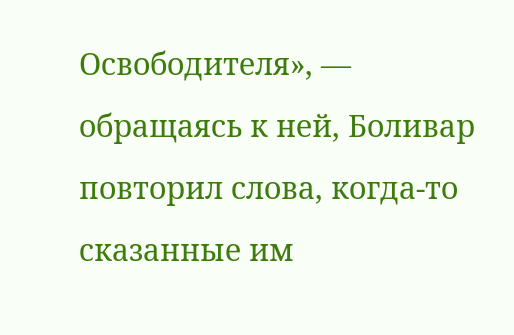Освободителя», — обращаясь к ней, Боливар повторил слова, когда-то сказанные им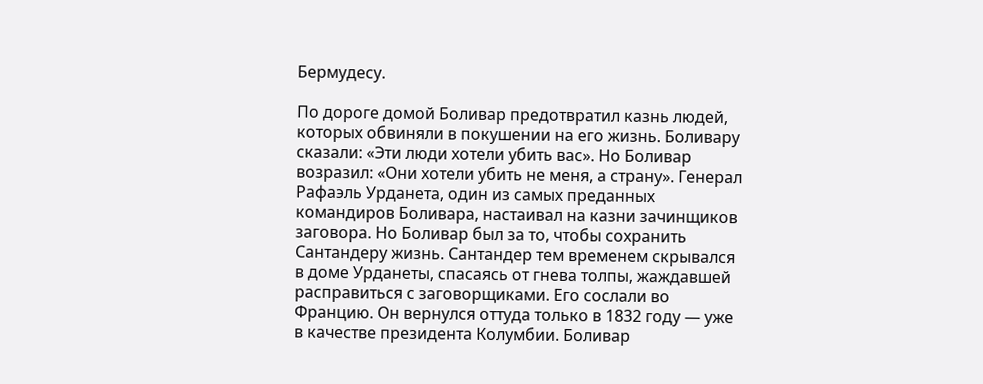Бермудесу.

По дороге домой Боливар предотвратил казнь людей, которых обвиняли в покушении на его жизнь. Боливару сказали: «Эти люди хотели убить вас». Но Боливар возразил: «Они хотели убить не меня, а страну». Генерал Рафаэль Урданета, один из самых преданных командиров Боливара, настаивал на казни зачинщиков заговора. Но Боливар был за то, чтобы сохранить Сантандеру жизнь. Сантандер тем временем скрывался в доме Урданеты, спасаясь от гнева толпы, жаждавшей расправиться с заговорщиками. Его сослали во Францию. Он вернулся оттуда только в 1832 году — уже в качестве президента Колумбии. Боливар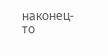наконец-то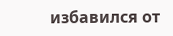избавился от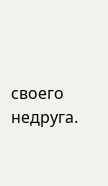своего недруга.